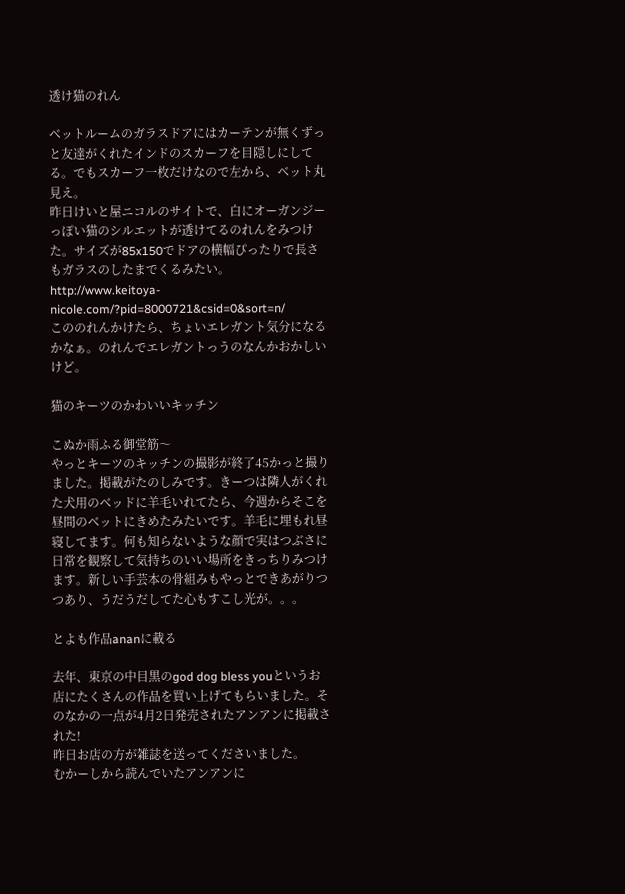透け猫のれん

ベットルームのガラスドアにはカーテンが無くずっと友達がくれたインドのスカーフを目隠しにしてる。でもスカーフ一枚だけなので左から、ベット丸見え。
昨日けいと屋ニコルのサイトで、白にオーガンジーっぽい猫のシルエットが透けてるのれんをみつけた。サイズが85x150でドアの横幅ぴったりで長さもガラスのしたまでくるみたい。
http://www.keitoya-nicole.com/?pid=8000721&csid=0&sort=n/
こののれんかけたら、ちょいエレガント気分になるかなぁ。のれんでエレガントっうのなんかおかしいけど。

猫のキーツのかわいいキッチン

こぬか雨ふる御堂筋〜
やっとキーツのキッチンの撮影が終了45かっと撮りました。掲載がたのしみです。きーつは隣人がくれた犬用のベッドに羊毛いれてたら、今週からそこを昼間のベットにきめたみたいです。羊毛に埋もれ昼寝してます。何も知らないような顔で実はつぶさに日常を観察して気持ちのいい場所をきっちりみつけます。新しい手芸本の骨組みもやっとできあがりつつあり、うだうだしてた心もすこし光が。。。

とよも作品ananに載る

去年、東京の中目黒のgod dog bless youというお店にたくさんの作品を買い上げてもらいました。そのなかの一点が4月2日発売されたアンアンに掲載された!
昨日お店の方が雑誌を送ってくださいました。
むかーしから読んでいたアンアンに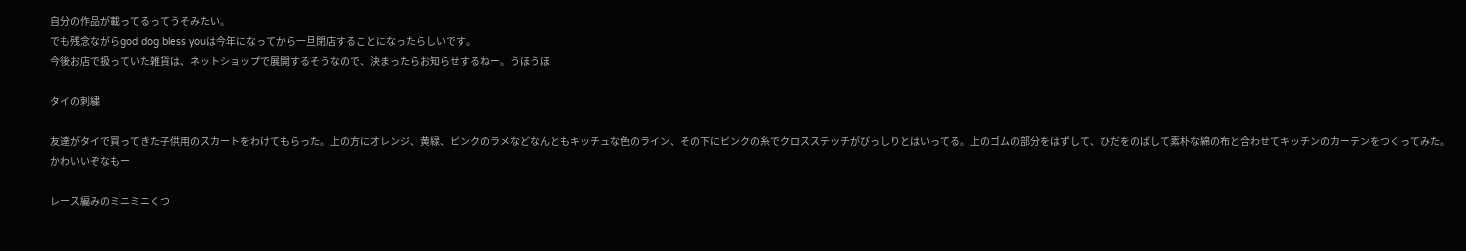自分の作品が載ってるってうそみたい。
でも残念ながらgod dog bless youは今年になってから一旦閉店することになったらしいです。
今後お店で扱っていた雑貨は、ネットショップで展開するそうなので、決まったらお知らせするねー。うほうほ

タイの刺繍

友達がタイで買ってきた子供用のスカートをわけてもらった。上の方にオレンジ、黄緑、ピンクのラメなどなんともキッチュな色のライン、その下にピンクの糸でクロスステッチがびっしりとはいってる。上のゴムの部分をはずして、ひだをのばして素朴な綿の布と合わせてキッチンのカーテンをつくってみた。かわいいぞなもー

レース編みのミニミニくつ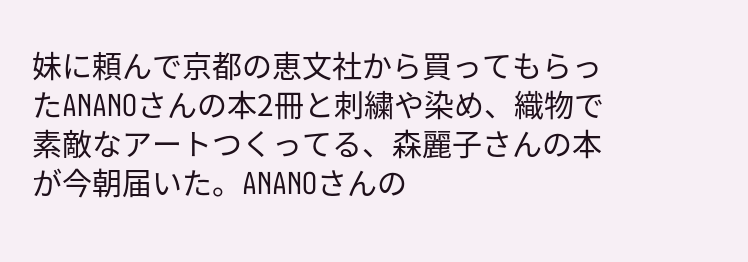妹に頼んで京都の恵文社から買ってもらったANANOさんの本2冊と刺繍や染め、織物で素敵なアートつくってる、森麗子さんの本が今朝届いた。ANANOさんの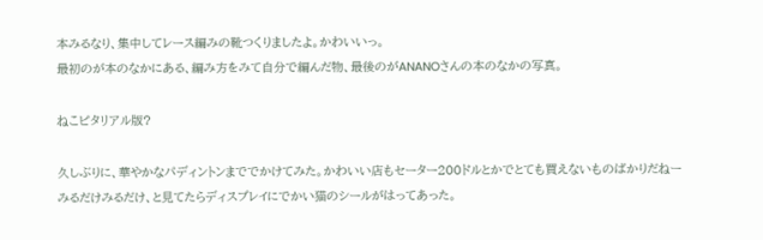本みるなり、集中してレース編みの靴つくりましたよ。かわいいっ。
最初のが本のなかにある、編み方をみて自分で編んだ物、最後のがANANOさんの本のなかの写真。

ねこピタリアル版?

久しぶりに、華やかなパディントンまででかけてみた。かわいい店もセーター200ドルとかでとても買えないものばかりだねー
みるだけみるだけ、と見てたらディスプレイにでかい猫のシールがはってあった。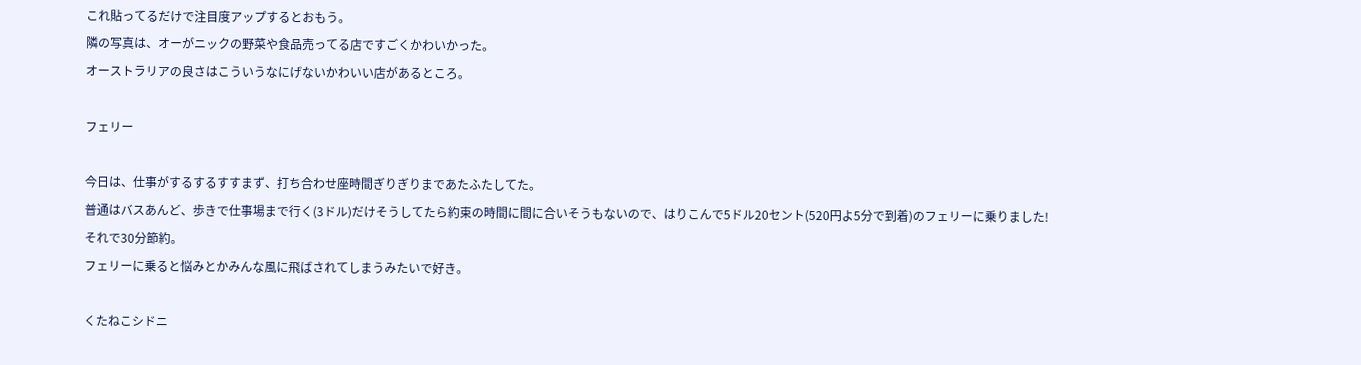これ貼ってるだけで注目度アップするとおもう。
隣の写真は、オーがニックの野菜や食品売ってる店ですごくかわいかった。
オーストラリアの良さはこういうなにげないかわいい店があるところ。

フェリー

今日は、仕事がするするすすまず、打ち合わせ座時間ぎりぎりまであたふたしてた。
普通はバスあんど、歩きで仕事場まで行く(3ドル)だけそうしてたら約束の時間に間に合いそうもないので、はりこんで5ドル20セント(520円よ5分で到着)のフェリーに乗りました!
それで30分節約。
フェリーに乗ると悩みとかみんな風に飛ばされてしまうみたいで好き。

くたねこシドニ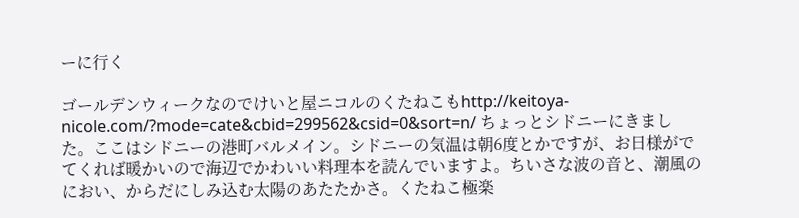ーに行く

ゴールデンウィークなのでけいと屋ニコルのくたねこもhttp://keitoya-nicole.com/?mode=cate&cbid=299562&csid=0&sort=n/ ちょっとシドニーにきました。ここはシドニーの港町バルメイン。シドニーの気温は朝6度とかですが、お日様がでてくれば暖かいので海辺でかわいい料理本を読んでいますよ。ちいさな波の音と、潮風のにおい、からだにしみ込む太陽のあたたかさ。くたねこ極楽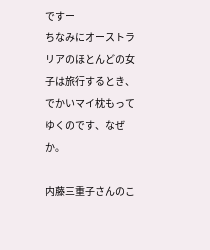ですー
ちなみにオーストラリアのほとんどの女子は旅行するとき、でかいマイ枕もってゆくのです、なぜか。

内藤三重子さんのこ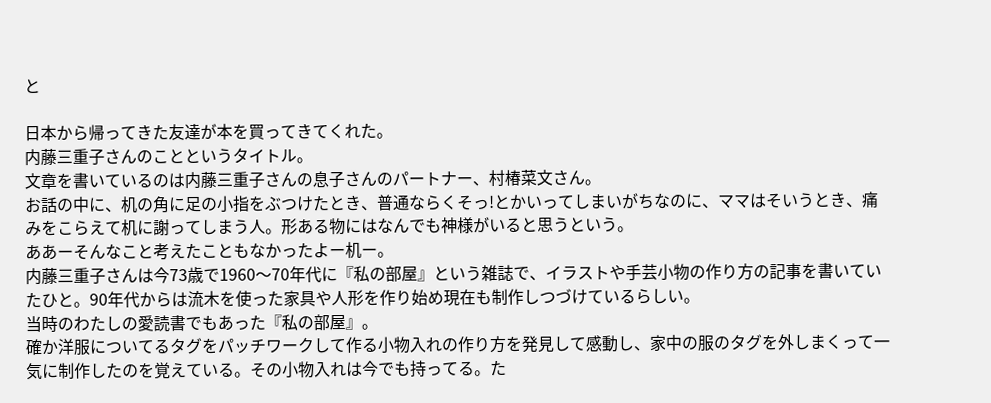と

日本から帰ってきた友達が本を買ってきてくれた。
内藤三重子さんのことというタイトル。
文章を書いているのは内藤三重子さんの息子さんのパートナー、村椿菜文さん。
お話の中に、机の角に足の小指をぶつけたとき、普通ならくそっ!とかいってしまいがちなのに、ママはそいうとき、痛みをこらえて机に謝ってしまう人。形ある物にはなんでも神様がいると思うという。
ああーそんなこと考えたこともなかったよー机ー。
内藤三重子さんは今73歳で1960〜70年代に『私の部屋』という雑誌で、イラストや手芸小物の作り方の記事を書いていたひと。90年代からは流木を使った家具や人形を作り始め現在も制作しつづけているらしい。
当時のわたしの愛読書でもあった『私の部屋』。
確か洋服についてるタグをパッチワークして作る小物入れの作り方を発見して感動し、家中の服のタグを外しまくって一気に制作したのを覚えている。その小物入れは今でも持ってる。た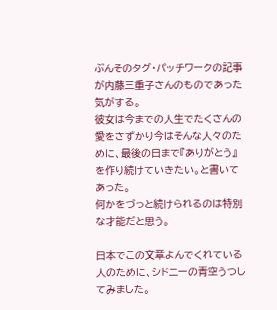ぶんそのタグ・パッチワークの記事が内藤三重子さんのものであった気がする。
彼女は今までの人生でたくさんの愛をさずかり今はそんな人々のために、最後の日まで『ありがとう』を作り続けていきたい。と書いてあった。
何かをづっと続けられるのは特別な才能だと思う。

日本でこの文章よんでくれている人のために、シドニーの青空うつしてみました。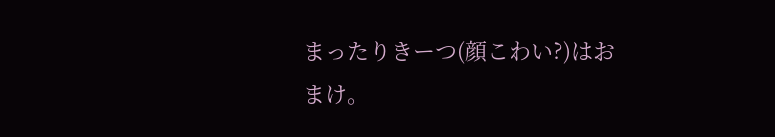まったりきーつ(顔こわい?)はおまけ。